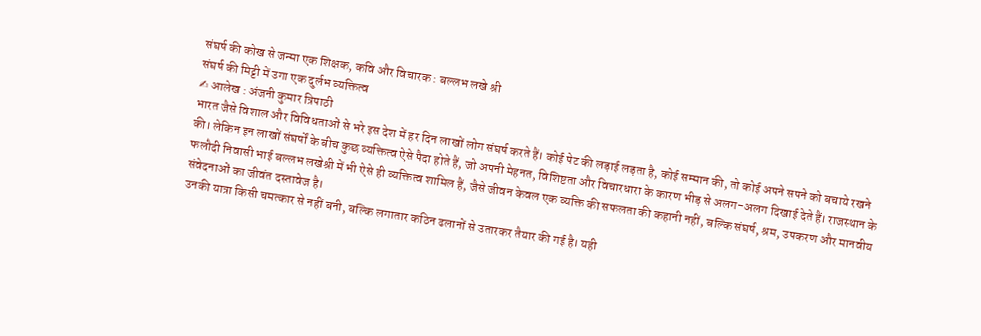संघर्ष की कोख से जन्मा एक शिक्षक, कवि और विचारक : बल्लभ लखे श्री
संघर्ष की मिट्टी में उगा एक दुर्लभ व्यक्तित्व
✍ आलेख : अंजनी कुमार त्रिपाठी
भारत जैसे विशाल और विविधताओं से भरे इस देश में हर दिन लाखों लोग संघर्ष करते हैं। कोई पेट की लड़ाई लड़ता है, कोई सम्मान की, तो कोई अपने सपने को बचाये रखने की। लेकिन इन लाखों संघर्षों के बीच कुछ व्यक्तित्व ऐसे पैदा होते हैं, जो अपनी मेहनत, विशिष्टता और विचारधारा के कारण भीड़ से अलग-अलग दिखाई देते हैं। राजस्थान के फलौदी निवासी भाई बल्लभ लखेश्री में भी ऐसे ही व्यक्तित्व शामिल हैं, जैसे जीवन केवल एक व्यक्ति की सफलता की कहानी नहीं, बल्कि संघर्ष, श्रम, उपकरण और मानवीय संवेदनाओं का जीवंत दस्तावेज है।
उनकी यात्रा किसी चमत्कार से नहीं बनी, बल्कि लगातार कठिन ढलानों से उतारकर तैयार की गई है। यही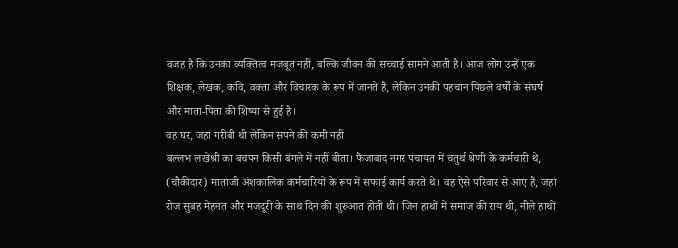वजह है कि उनका व्यक्तित्व मजबूत नहीं, बल्कि जीवन की सच्चाई सामने आती है। आज लोग उन्हें एक शिक्षक, लेखक, कवि, वक्ता और विचारक के रूप में जानते हैं, लेकिन उनकी पहचान पिछले वर्षों के संघर्ष और माता-पिता की शिष्या से हुई है।
वह घर, जहां गरीबी थी लेकिन सपने की कमी नहीं
बल्लभ लखेश्री का बचपन किसी बंगले में नहीं बीता। फैजाबाद नगर पंचायत में चतुर्थ श्रेणी के कर्मचारी थे, (चौकीदार) माताजी अंशकालिक कर्मचारियों के रूप में सफाई कार्य करते थे। वह ऐसे परिवार से आए हैं, जहां रोज सुबह मेहनत और मजदूरी के साथ दिन की शुरुआत होती थी। जिन हाथों में समाज की राय थी, नीले हाथों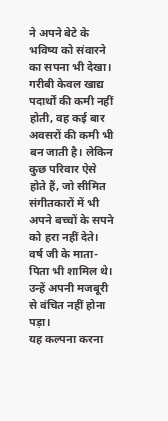ने अपने बेटे के भविष्य को संवारने का सपना भी देखा।
गरीबी केवल खाद्य पदार्थों की कमी नहीं होती, वह कई बार अवसरों की कमी भी बन जाती है। लेकिन कुछ परिवार ऐसे होते हैं, जो सीमित संगीतकारों में भी अपने बच्चों के सपने को हरा नहीं देते। वर्ष जी के माता-पिता भी शामिल थे। उन्हें अपनी मजबूरी से वंचित नहीं होना पड़ा।
यह कल्पना करना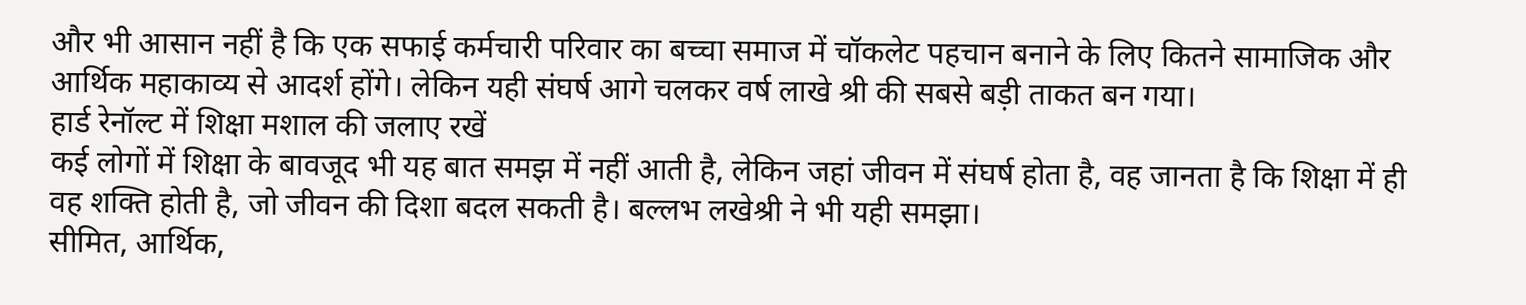और भी आसान नहीं है कि एक सफाई कर्मचारी परिवार का बच्चा समाज में चॉकलेट पहचान बनाने के लिए कितने सामाजिक और आर्थिक महाकाव्य से आदर्श होंगे। लेकिन यही संघर्ष आगे चलकर वर्ष लाखे श्री की सबसे बड़ी ताकत बन गया।
हार्ड रेनॉल्ट में शिक्षा मशाल की जलाए रखें
कई लोगों में शिक्षा के बावजूद भी यह बात समझ में नहीं आती है, लेकिन जहां जीवन में संघर्ष होता है, वह जानता है कि शिक्षा में ही वह शक्ति होती है, जो जीवन की दिशा बदल सकती है। बल्लभ लखेश्री ने भी यही समझा।
सीमित, आर्थिक,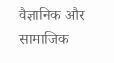वैज्ञानिक और सामाजिक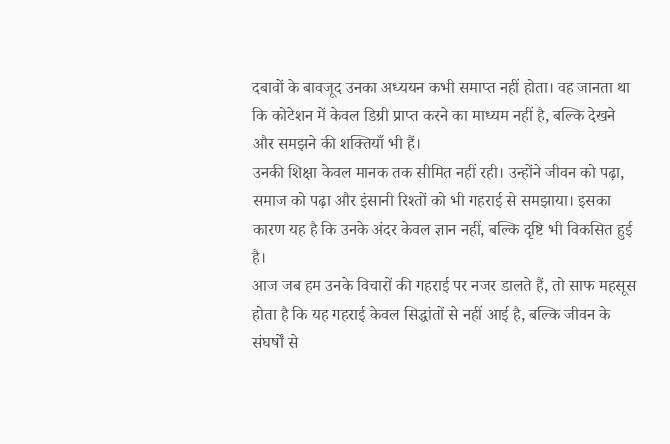दबावों के बावजूद उनका अध्ययन कभी समाप्त नहीं होता। वह जानता था कि कोटेशन में केवल डिग्री प्राप्त करने का माध्यम नहीं है, बल्कि देखने और समझने की शक्तियाँ भी हैं।
उनकी शिक्षा केवल मानक तक सीमित नहीं रही। उन्होंने जीवन को पढ़ा, समाज को पढ़ा और इंसानी रिश्तों को भी गहराई से समझाया। इसका कारण यह है कि उनके अंदर केवल ज्ञान नहीं, बल्कि दृष्टि भी विकसित हुई है।
आज जब हम उनके विचारों की गहराई पर नजर डालते हैं, तो साफ महसूस होता है कि यह गहराई केवल सिद्धांतों से नहीं आई है, बल्कि जीवन के संघर्षों से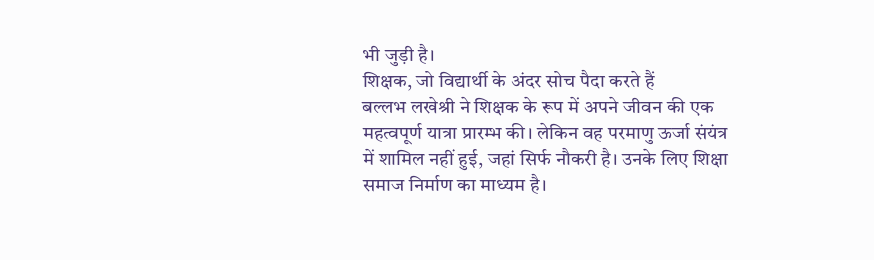भी जुड़ी है।
शिक्षक, जो विद्यार्थी के अंदर सोच पैदा करते हैं
बल्लभ लखेश्री ने शिक्षक के रूप में अपने जीवन की एक महत्वपूर्ण यात्रा प्रारम्भ की। लेकिन वह परमाणु ऊर्जा संयंत्र में शामिल नहीं हुई, जहां सिर्फ नौकरी है। उनके लिए शिक्षा समाज निर्माण का माध्यम है।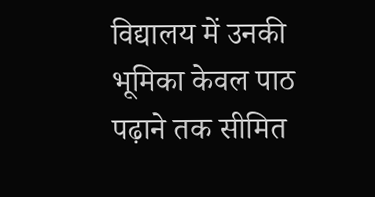विद्यालय में उनकी भूमिका केवल पाठ पढ़ाने तक सीमित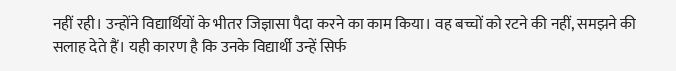नहीं रही। उन्होंने विद्यार्थियों के भीतर जिज्ञासा पैदा करने का काम किया। वह बच्चों को रटने की नहीं, समझने की सलाह देते हैं। यही कारण है कि उनके विद्यार्थी उन्हें सिर्फ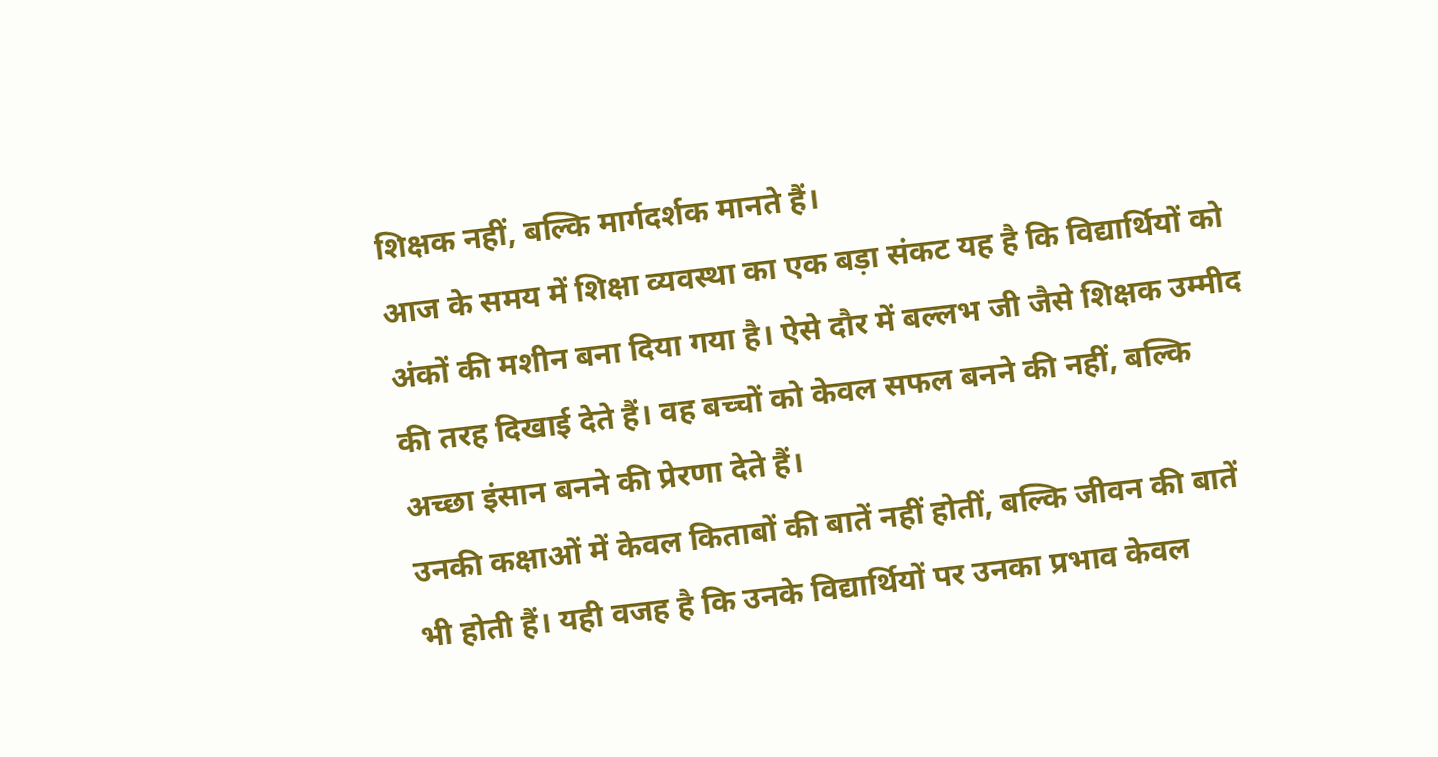शिक्षक नहीं, बल्कि मार्गदर्शक मानते हैं।
आज के समय में शिक्षा व्यवस्था का एक बड़ा संकट यह है कि विद्यार्थियों को अंकों की मशीन बना दिया गया है। ऐसे दौर में बल्लभ जी जैसे शिक्षक उम्मीद की तरह दिखाई देते हैं। वह बच्चों को केवल सफल बनने की नहीं, बल्कि अच्छा इंसान बनने की प्रेरणा देते हैं।
उनकी कक्षाओं में केवल किताबों की बातें नहीं होतीं, बल्कि जीवन की बातें भी होती हैं। यही वजह है कि उनके विद्यार्थियों पर उनका प्रभाव केवल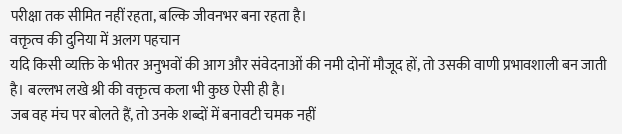परीक्षा तक सीमित नहीं रहता, बल्कि जीवनभर बना रहता है।
वक्तृत्व की दुनिया में अलग पहचान
यदि किसी व्यक्ति के भीतर अनुभवों की आग और संवेदनाओं की नमी दोनों मौजूद हों, तो उसकी वाणी प्रभावशाली बन जाती है। बल्लभ लखे श्री की वक्तृत्व कला भी कुछ ऐसी ही है।
जब वह मंच पर बोलते हैं, तो उनके शब्दों में बनावटी चमक नहीं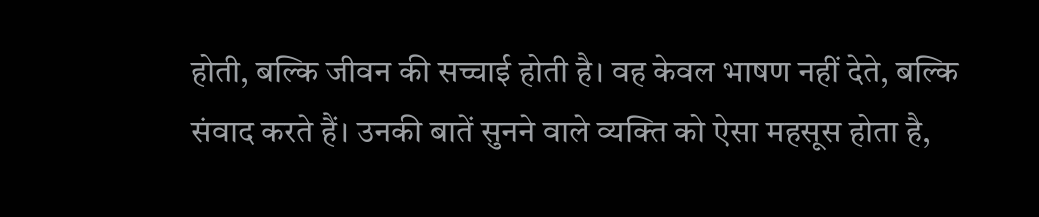होती, बल्कि जीवन की सच्चाई होती है। वह केवल भाषण नहीं देते, बल्कि संवाद करते हैं। उनकी बातें सुनने वाले व्यक्ति को ऐसा महसूस होता है,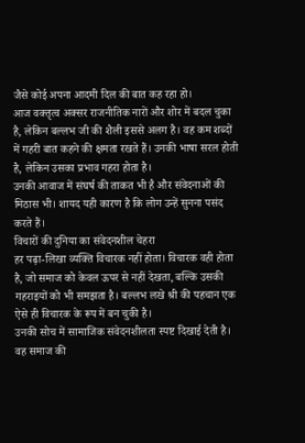जैसे कोई अपना आदमी दिल की बात कह रहा हो।
आज वक्तृत्व अक्सर राजनीतिक नारों और शोर में बदल चुका है, लेकिन बल्लभ जी की शैली इससे अलग है। वह कम शब्दों में गहरी बात कहने की क्षमता रखते हैं। उनकी भाषा सरल होती है, लेकिन उसका प्रभाव गहरा होता है।
उनकी आवाज में संघर्ष की ताकत भी है और संवेदनाओं की मिठास भी। शायद यही कारण है कि लोग उन्हें सुनना पसंद करते हैं।
विचारों की दुनिया का संवेदनशील चेहरा
हर पढ़ा-लिखा व्यक्ति विचारक नहीं होता। विचारक वही होता है, जो समाज को केवल ऊपर से नहीं देखता, बल्कि उसकी गहराइयों को भी समझता है। बल्लभ लखे श्री की पहचान एक ऐसे ही विचारक के रूप में बन चुकी है।
उनकी सोच में सामाजिक संवेदनशीलता स्पष्ट दिखाई देती है। वह समाज की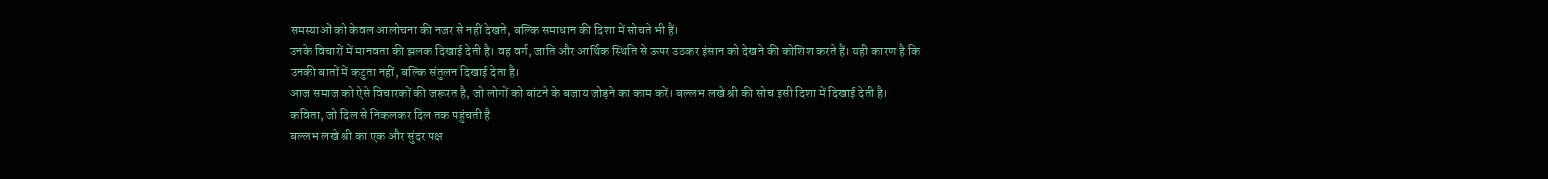समस्याओं को केवल आलोचना की नजर से नहीं देखते, बल्कि समाधान की दिशा में सोचते भी हैं।
उनके विचारों में मानवता की झलक दिखाई देती है। वह वर्ग, जाति और आर्थिक स्थिति से ऊपर उठकर इंसान को देखने की कोशिश करते हैं। यही कारण है कि उनकी बातों में कटुता नहीं, बल्कि संतुलन दिखाई देता है।
आज समाज को ऐसे विचारकों की जरूरत है, जो लोगों को बांटने के बजाय जोड़ने का काम करें। बल्लभ लखे श्री की सोच इसी दिशा में दिखाई देती है।
कविता, जो दिल से निकलकर दिल तक पहुंचती है
बल्लभ लखे श्री का एक और सुंदर पक्ष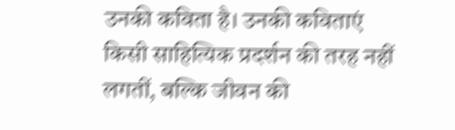उनकी कविता है। उनकी कविताएं किसी साहित्यिक प्रदर्शन की तरह नहीं लगतीं, बल्कि जीवन की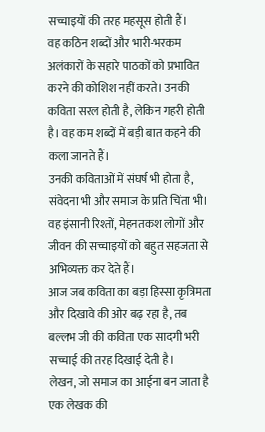सच्चाइयों की तरह महसूस होती हैं।
वह कठिन शब्दों और भारी-भरकम अलंकारों के सहारे पाठकों को प्रभावित करने की कोशिश नहीं करते। उनकी कविता सरल होती है, लेकिन गहरी होती है। वह कम शब्दों में बड़ी बात कहने की कला जानते हैं।
उनकी कविताओं में संघर्ष भी होता है, संवेदना भी और समाज के प्रति चिंता भी। वह इंसानी रिश्तों, मेहनतकश लोगों और जीवन की सच्चाइयों को बहुत सहजता से अभिव्यक्त कर देते हैं।
आज जब कविता का बड़ा हिस्सा कृत्रिमता और दिखावे की ओर बढ़ रहा है, तब बल्लभ जी की कविता एक सादगी भरी सच्चाई की तरह दिखाई देती है।
लेखन, जो समाज का आईना बन जाता है
एक लेखक की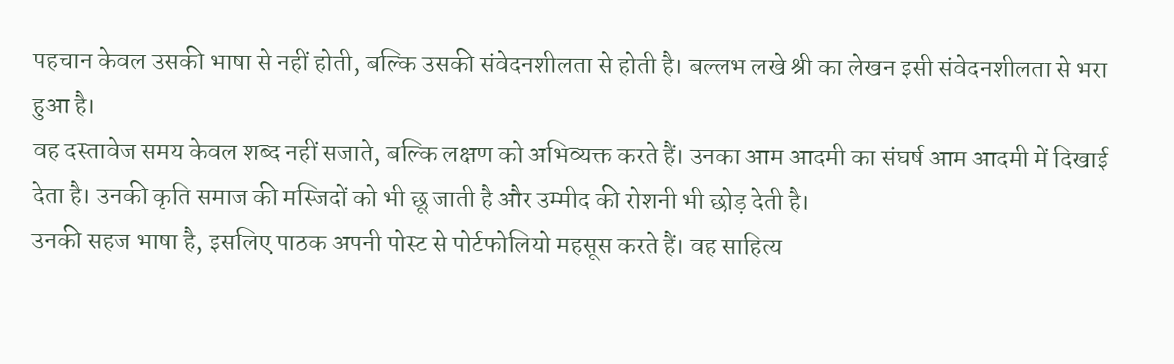पहचान केवल उसकी भाषा से नहीं होती, बल्कि उसकी संवेदनशीलता से होती है। बल्लभ लखे श्री का लेखन इसी संवेदनशीलता से भरा हुआ है।
वह दस्तावेज समय केवल शब्द नहीं सजाते, बल्कि लक्षण को अभिव्यक्त करते हैं। उनका आम आदमी का संघर्ष आम आदमी में दिखाई देता है। उनकी कृति समाज की मस्जिदों को भी छू जाती है और उम्मीद की रोशनी भी छोड़ देती है।
उनकी सहज भाषा है, इसलिए पाठक अपनी पोस्ट से पोर्टफोलियो महसूस करते हैं। वह साहित्य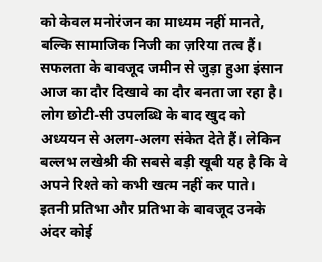को केवल मनोरंजन का माध्यम नहीं मानते, बल्कि सामाजिक निजी का ज़रिया तत्व हैं।
सफलता के बावजूद जमीन से जुड़ा हुआ इंसान
आज का दौर दिखावे का दौर बनता जा रहा है। लोग छोटी-सी उपलब्धि के बाद खुद को अध्ययन से अलग-अलग संकेत देते हैं। लेकिन बल्लभ लखेश्री की सबसे बड़ी खूबी यह है कि वे अपने रिश्ते को कभी खत्म नहीं कर पाते।
इतनी प्रतिभा और प्रतिभा के बावजूद उनके अंदर कोई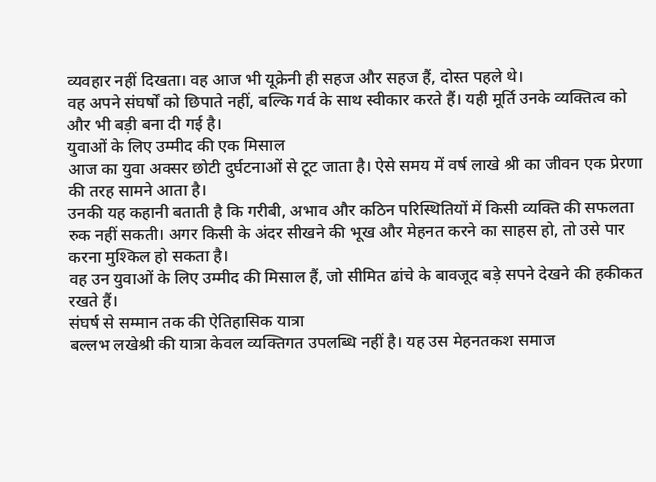व्यवहार नहीं दिखता। वह आज भी यूक्रेनी ही सहज और सहज हैं, दोस्त पहले थे।
वह अपने संघर्षों को छिपाते नहीं, बल्कि गर्व के साथ स्वीकार करते हैं। यही मूर्ति उनके व्यक्तित्व को और भी बड़ी बना दी गई है।
युवाओं के लिए उम्मीद की एक मिसाल
आज का युवा अक्सर छोटी दुर्घटनाओं से टूट जाता है। ऐसे समय में वर्ष लाखे श्री का जीवन एक प्रेरणा की तरह सामने आता है।
उनकी यह कहानी बताती है कि गरीबी, अभाव और कठिन परिस्थितियों में किसी व्यक्ति की सफलता रुक नहीं सकती। अगर किसी के अंदर सीखने की भूख और मेहनत करने का साहस हो, तो उसे पार करना मुश्किल हो सकता है।
वह उन युवाओं के लिए उम्मीद की मिसाल हैं, जो सीमित ढांचे के बावजूद बड़े सपने देखने की हकीकत रखते हैं।
संघर्ष से सम्मान तक की ऐतिहासिक यात्रा
बल्लभ लखेश्री की यात्रा केवल व्यक्तिगत उपलब्धि नहीं है। यह उस मेहनतकश समाज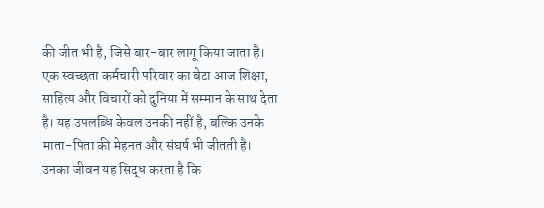की जीत भी है, जिसे बार-बार लागू किया जाता है।
एक स्वच्छता कर्मचारी परिवार का बेटा आज शिक्षा, साहित्य और विचारों को दुनिया में सम्मान के साथ देता है। यह उपलब्धि केवल उनकी नहीं है, बल्कि उनके माता-पिता की मेहनत और संघर्ष भी जीतती है।
उनका जीवन यह सिद्ध करता है कि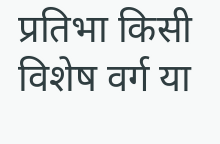प्रतिभा किसी विशेष वर्ग या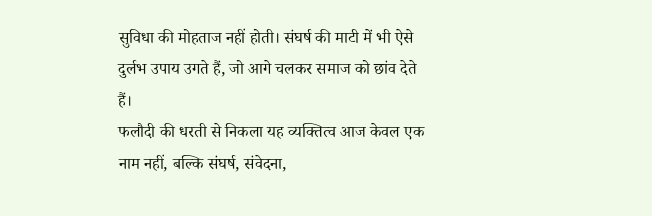सुविधा की मोहताज नहीं होती। संघर्ष की माटी में भी ऐसे दुर्लभ उपाय उगते हैं, जो आगे चलकर समाज को छांव देते हैं।
फलौदी की धरती से निकला यह व्यक्तित्व आज केवल एक नाम नहीं, बल्कि संघर्ष, संवेदना,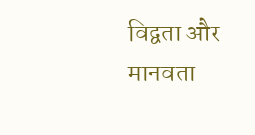विद्वता और मानवता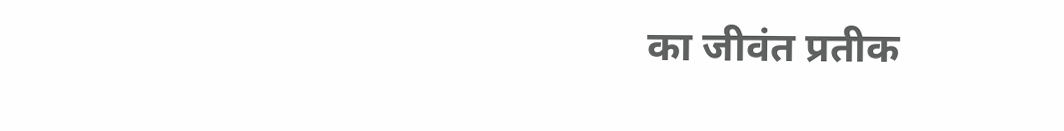का जीवंत प्रतीक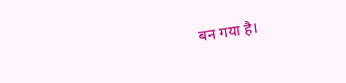बन गया है।